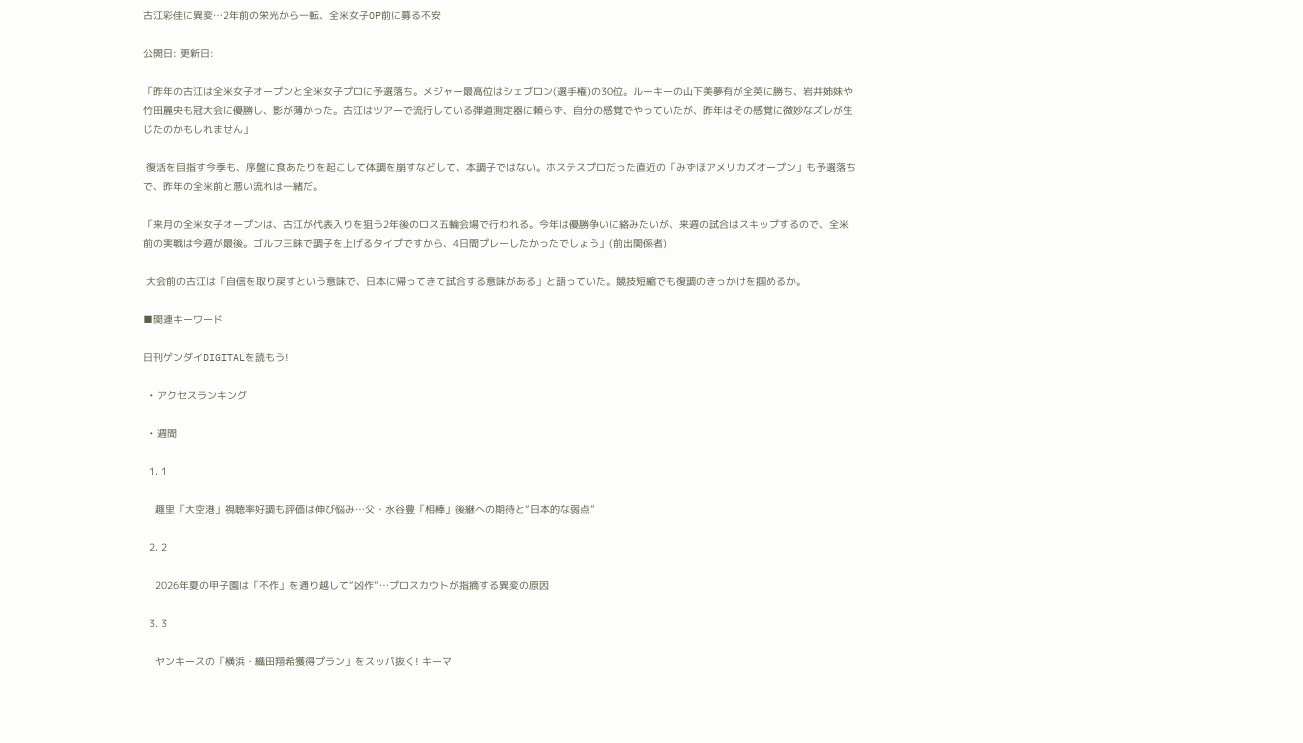古江彩佳に異変…2年前の栄光から一転、全米女子OP前に募る不安

公開日: 更新日:

「昨年の古江は全米女子オープンと全米女子プロに予選落ち。メジャー最高位はシェブロン(選手権)の30位。ルーキーの山下美夢有が全英に勝ち、岩井姉妹や竹田麗央も冠大会に優勝し、影が薄かった。古江はツアーで流行している弾道測定器に頼らず、自分の感覚でやっていたが、昨年はその感覚に微妙なズレが生じたのかもしれません」

 復活を目指す今季も、序盤に食あたりを起こして体調を崩すなどして、本調子ではない。ホステスプロだった直近の「みずほアメリカズオープン」も予選落ちで、昨年の全米前と悪い流れは一緒だ。

「来月の全米女子オープンは、古江が代表入りを狙う2年後のロス五輪会場で行われる。今年は優勝争いに絡みたいが、来週の試合はスキップするので、全米前の実戦は今週が最後。ゴルフ三昧で調子を上げるタイプですから、4日間プレーしたかったでしょう」(前出関係者)

 大会前の古江は「自信を取り戻すという意味で、日本に帰ってきて試合する意味がある」と語っていた。競技短縮でも復調のきっかけを掴めるか。

■関連キーワード

日刊ゲンダイDIGITALを読もう!

  • アクセスランキング

  • 週間

  1. 1

    趣里「大空港」視聴率好調も評価は伸び悩み…父・水谷豊「相棒」後継への期待と“日本的な弱点”

  2. 2

    2026年夏の甲子園は「不作」を通り越して“凶作”…プロスカウトが指摘する異変の原因

  3. 3

    ヤンキースの「横浜・織田翔希獲得プラン」をスッパ抜く! キーマ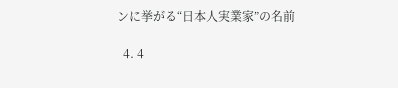ンに挙がる“日本人実業家”の名前

  4. 4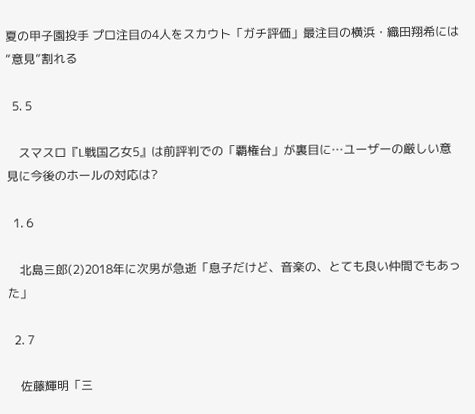夏の甲子園投手 プロ注目の4人をスカウト「ガチ評価」最注目の横浜・織田翔希には“意見”割れる

  5. 5

    スマスロ『L戦国乙女5』は前評判での「覇権台」が裏目に…ユーザーの厳しい意見に今後のホールの対応は?

  1. 6

    北島三郎(2)2018年に次男が急逝「息子だけど、音楽の、とても良い仲間でもあった」

  2. 7

    佐藤輝明「三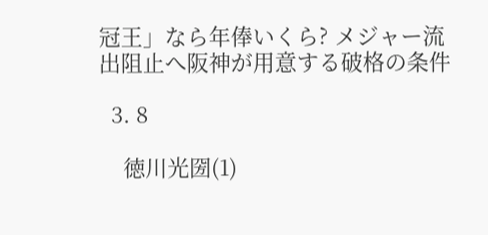冠王」なら年俸いくら? メジャー流出阻止へ阪神が用意する破格の条件

  3. 8

    徳川光圀(1)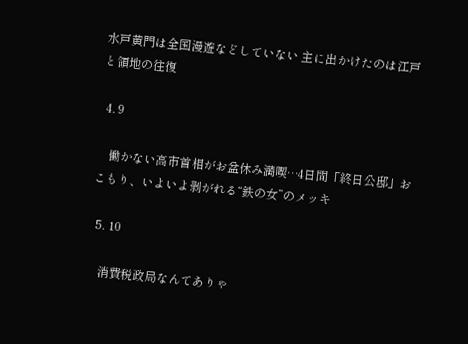水戸黄門は全国漫遊などしていない 主に出かけたのは江戸と領地の往復

  4. 9

    働かない高市首相がお盆休み満喫…4日間「終日公邸」おこもり、いよいよ剥がれる“鉄の女”のメッキ

  5. 10

    消費税政局なんてありゃ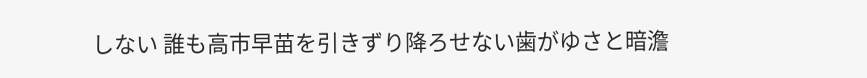しない 誰も高市早苗を引きずり降ろせない歯がゆさと暗澹